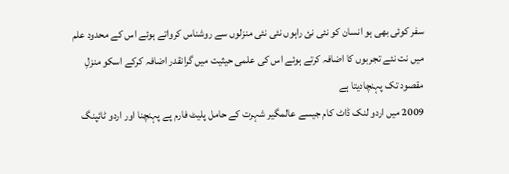سفر کوئی بھی ہو انسان کو نئی نئ راہوں نئی نئی منزلوں سے روشناس کرواتے ہوئے اس کے محدود علم میں نت نئے تجربوں کا اضافہ کرتے ہوئے اس کی علمی حیثیت میں گرانقدر اضافہ کرکے اسکو منزلِ مقصود تک پہنچادیتا ہے
2009 میں اردو لنک ڈاٹ کام جیسے عالمگیر شہرت کے حامل پلیٹ فارم پے پہنچنا اور اردو ٹائپنگ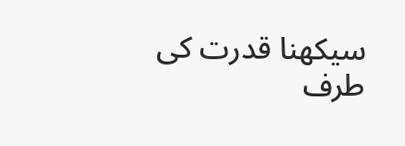سیکھنا قدرت کی طرف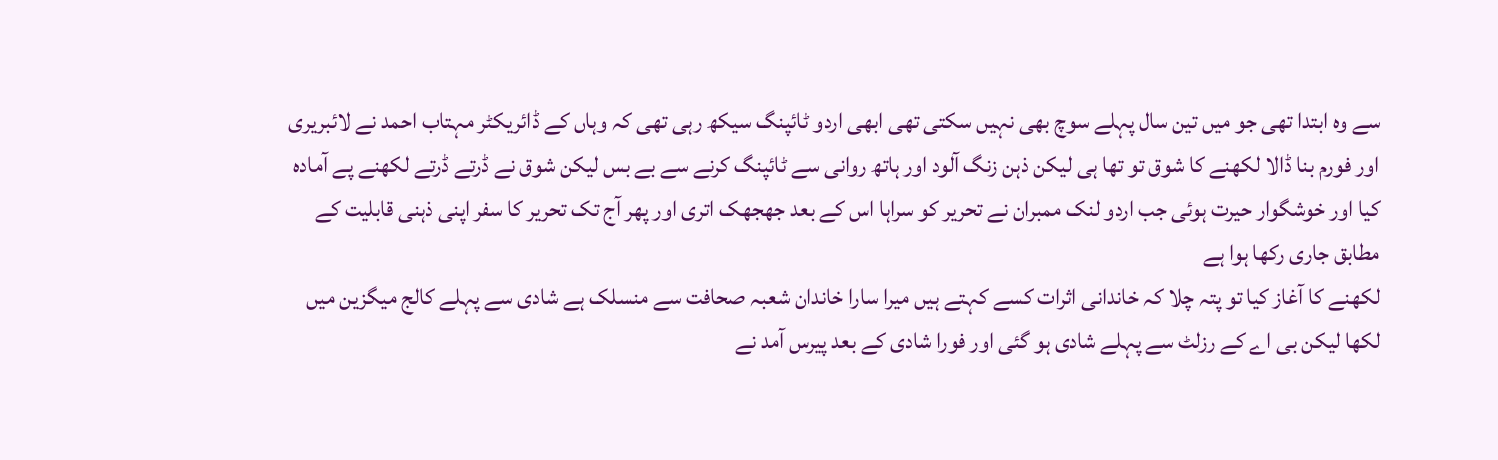سے وہ ابتدا تھی جو میں تین سال پہلے سوچ بھی نہیں سکتی تھی ابھی اردو ٹائپنگ سیکھ رہی تھی کہ وہاں کے ڈائریکٹر مہتاب احمد نے لائبریری اور فورم بنا ڈالا لکھنے کا شوق تو تھا ہی لیکن ذہن زنگ آلود اور ہاتھ روانی سے ٹائپنگ کرنے سے بے بس لیکن شوق نے ڈرتے ڈرتے لکھنے پے آمادہ کیا اور خوشگوار حیرت ہوئی جب اردو لنک ممبران نے تحریر کو سراہا اس کے بعد جھجھک اتری اور پھر آج تک تحریر کا سفر اپنی ذہنی قابلیت کے مطابق جاری رکھا ہوا ہے
لکھنے کا آغاز کیا تو پتہ چلا کہ خاندانی اثرات کسے کہتے ہیں میرا سارا خاندان شعبہ صحافت سے منسلک ہے شادی سے پہلے کالج میگزین میں لکھا لیکن بی اے کے رزلٹ سے پہلے شادی ہو گئی اور فورا شادی کے بعد پیرس آمد نے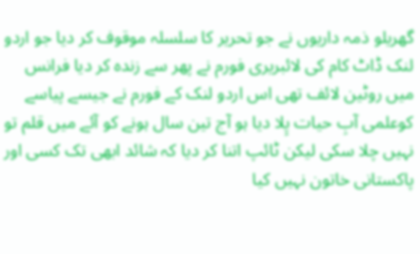گھریلو ذمہ داریوں نے جو تحریر کا سلسلہ موقوف کر دیا جو اردو لنک ڈاٹ کام کی لائبریری فورم نے پھر سے زندہ کر دیا فرانس میں روٹین لائف تھی اس اردو لنک کے فورم نے جیسے پیاسے کوعلمی آبِ حیات پِلا دیا ہو آج تین سال ہونے کو آئے میں قلم تو نہیں چلا سکی لیکن ٹائپ اتنا کر دیا کہ شائد ابھی تک کسی اور پاکستانی خاتون نہیں کیا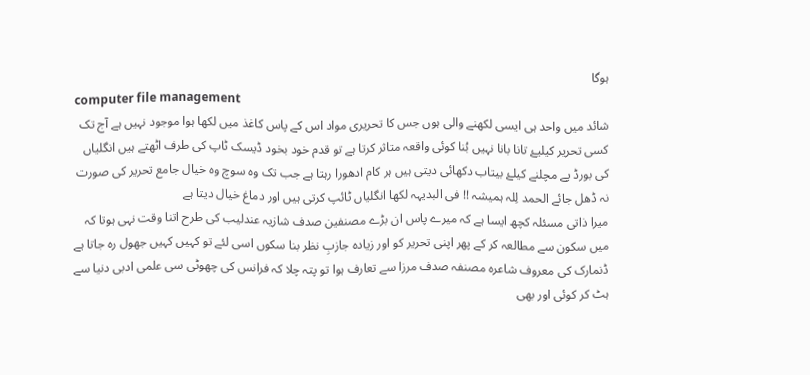ہوگا
computer file management
شائد میں واحد ہی ایسی لکھنے والی ہوں جس کا تحریری مواد اس کے پاس کاغذ میں لکھا ہوا موجود نہیں ہے آج تک کسی تحریر کیلیۓ تانا بانا نہیں بُنا کوئی واقعہ متاثر کرتا ہے تو قدم خود بخود ڈیسک ٹاپ کی طرف اٹھتے ہیں انگلیاں کی بورڈ پے مچلنے کیلۓ بیتاب دکھائی دیتی ہیں ہر کام ادھورا رہتا ہے جب تک وہ سوچ وہ خیال جامع تحریر کی صورت نہ ڈھل جائے الحمد لِلہ ہمیشہ !! فی البدیہہ لکھا انگلیاں ٹائپ کرتی ہیں اور دماغ خیال دیتا ہے
میرا ذاتی مسئلہ کچھ ایسا ہے کہ میرے پاس ان بڑے مصنفین صدف شازیہ عندلیب کی طرح اتنا وقت نہی ہوتا کہ میں سکون سے مطالعہ کر کے پھر اپنی تحریر کو اور زیادہ جازبِ نظر بنا سکوں اسی لئے تو کہیں کہیں جھول رہ جاتا ہے
ڈنمارک کی معروف شاعرہ مصنفہ صدف مرزا سے تعارف ہوا تو پتہ چلا کہ فرانس کی چھوٹی سی علمی ادبی دنیا سے ہٹ کر کوئی اور بھی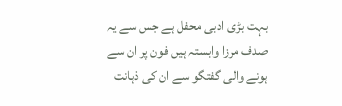بہت بڑی ادبی محفل ہے جس سے یہ صدف مرزا وابستہ ہیں فون پر ان سے ہونے والی گفتگو سے ان کی ذہانت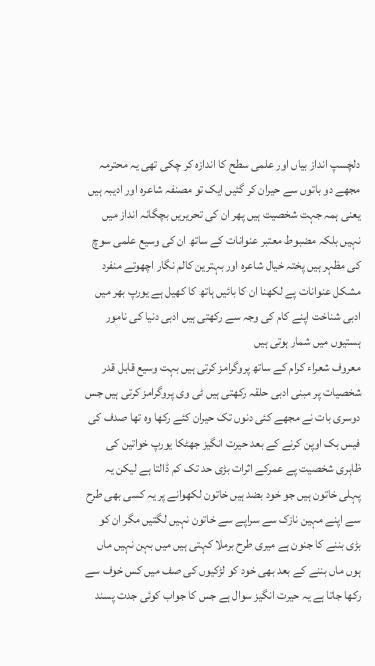دلچسپ انداز بیاں اور علمی سطح کا اندازہ کر چکی تھی یہ محترمہ مجھے دو باتوں سے حیران کر گئیں ایک تو مصنفہ شاعرہ اور ادیبہ ہیں یعنی ہمہ جہت شخصیت ہیں پھر ان کی تحریریں بچگانہ انداز میں نہیں بلکہ مضبوط معتبر عنوانات کے ساتھ ان کی وسیع علمی سوچ کی مظہر ہیں پختہ خیال شاعرہ اور بہترین کالم نگار اچھوتے منفرد مشکل عنوانات پے لکھنا ان کا بائیں ہاتھ کا کھیل ہے یورپ بھر میں ادبی شناخت اپنے کام کی وجہ سے رکھتی ہیں ادبی دنیا کی نامور ہستیوں میں شمار ہوتی ہیں
معروف شعراء کرام کے ساتھ پروگرامز کرتی ہیں بہت وسیع قابل قدر شخصیات پر مبنی ادبی حلقہ رکھتی ہیں ٹی وی پروگرامز کرتی ہیں جس دوسری بات نے مجھے کئی دنوں تک حیران کئے رکھا وہ تھا صدف کی فیس بک اوپن کرنے کے بعد حیرت انگیز جھٹکا یورپ خواتین کی ظاہری شخصیت پے عمرکے اثرات بڑی حد تک کم ڈالتا ہے لیکن یہ پہلی خاتون ہیں جو خود بضد ہیں خاتون لکھوانے پر یہ کسی بھی طرح سے اپنے مہین نازک سے سراپے سے خاتون نہیں لگتیں مگر ان کو بڑی بننے کا جنون ہے میری طرح برملا کہتی ہیں میں بہن نہیں ماں ہوں ماں بننے کے بعد بھی خود کو لڑکیوں کی صف میں کس خوف سے رکھا جاتا ہے یہ حیرت انگیز سوال ہے جس کا جواب کوئی جدت پسند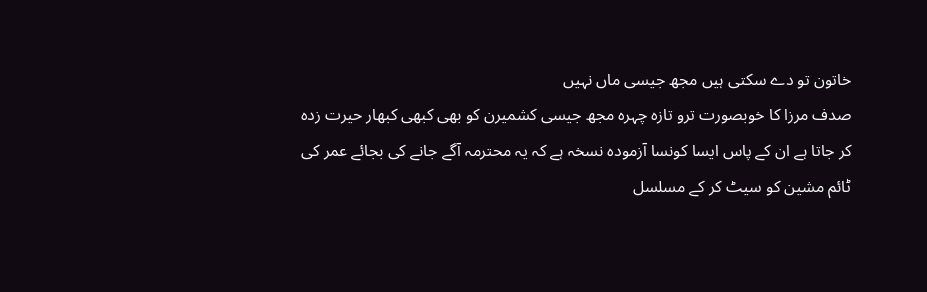خاتون تو دے سکتی ہیں مجھ جیسی ماں نہیں
صدف مرزا کا خوبصورت ترو تازہ چہرہ مجھ جیسی کشمیرن کو بھی کبھی کبھار حیرت زدہ کر جاتا ہے ان کے پاس ایسا کونسا آزمودہ نسخہ ہے کہ یہ محترمہ آگے جانے کی بجائے عمر کی ٹائم مشین کو سیٹ کر کے مسلسل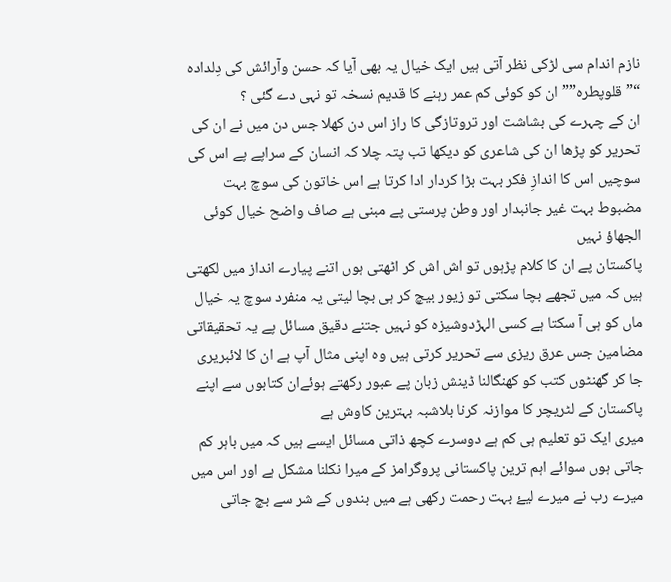نازم اندام سی لڑکی نظر آتی ہیں ایک خیال یہ بھی آیا کہ حسن وآرائش کی دِلدادہ “” قلوپطرہ”” ان کو کوئی کم عمر رہنے کا قدیم نسخہ تو نہی دے گئی ؟
ان کے چہرے کی بشاشت اور تروتازگی کا راز اس دن کھلا جس دن میں نے ان کی تحریر کو پڑھا ان کی شاعری کو دیکھا تب پتہ چلا کہ انسان کے سراپے پے اس کی سوچیں اس کا اندازِ فکر بہت بڑا کردار ادا کرتا ہے اس خاتون کی سوچ بہت مضبوط بہت غیر جانبدار اور وطن پرستی پے مبنی ہے صاف واضح خیال کوئی الجھاؤ نہیں
پاکستان پے ان کا کلام پڑہوں تو اش اش کر اٹھتی ہوں اتنے پیارے انداز میں لکھتی ہیں کہ میں تجھے بچا سکتی تو زیور بیچ کر ہی بچا لیتی یہ منفرد سوچ یہ خیال ماں کو ہی آ سکتا ہے کسی الہڑدوشیزہ کو نہیں جتنے دقیق مسائل پے یہ تحقیقاتی مضامین جس عرق ریزی سے تحریر کرتی ہیں وہ اپنی مثال آپ ہے ان کا لائبریری جا کر گھنٹوں کتب کو کھنگالنا ڈینش زبان پے عبور رکھتے ہوئےان کتابوں سے اپنے پاکستان کے لٹریچر کا موازنہ کرنا بلاشبہ بہترین کاوش ہے
میری ایک تو تعلیم ہی کم ہے دوسرے کچھ ذاتی مسائل ایسے ہیں کہ میں باہر کم جاتی ہوں سوائے اہم ترین پاکستانی پروگرامز کے میرا نکلنا مشکل ہے اور اس میں میرے رب نے میرے لیۓ بہت رحمت رکھی ہے میں بندوں کے شر سے بچ جاتی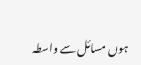ہوں مسائل سے واسطہ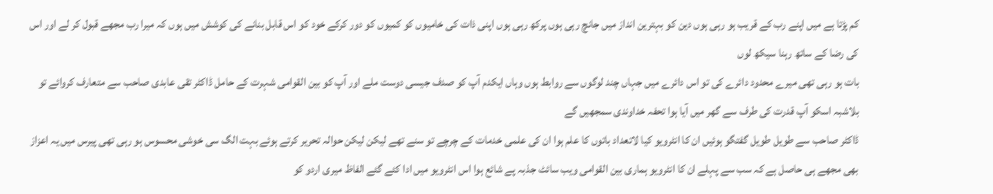کم پڑتا ہے میں اپنے رب کے قریب ہو رہی ہوں دین کو بہترین انداز میں جانچ رہی ہوں پرکھ رہی ہوں اپنی ذات کی خامیوں کو کمیوں کو دور کرکے خود کو اس قابل بنانے کی کوشش میں ہوں کہ میرا رب مجھے قبول کر لے اور اس کی رضا کے ساتھ رہنا سیکھ لوں
بات ہو رہی تھی میرے محدود دائرے کی تو اس دائرے میں جہاں چند لوگوں سے روابط ہوں وہاں ایکدم آپ کو صدف جیسی دوست ملے اور آپ کو بین القوامی شہرت کے حامل ڈاکٹر تقی عابدی صاحب سے متعارف کروائے تو بلاشبہ اسکو آپ قدرت کی طرف سے گھر میں آیا ہوا تحفہ خداوندی سمجھیں گے
ڈاکٹر صاحب سے طویل طویل گفتگو ہوئیں ان کا انٹرویو کیا لاتعداد باتوں کا علم ہوا ان کی علمی خدمات کے چرچے تو سنے تھے لیکن لیکن حوالہ تحریر کرتے ہوئے بہت الگ سی خوشی محسوس ہو رہی تھی پیرس میں یہ اعزاز بھی مجھے ہی حاصل ہے کہ سب سے پہلے ان کا انٹرویو ہماری بین القوامی ویب سائٹ جذبہ پے شائع ہوا اس انٹرویو میں ادا کئے گئے الفاظ میری اردو کو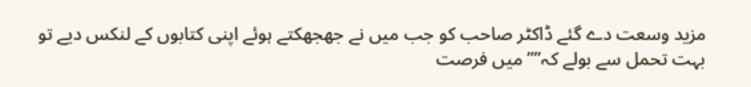مزید وسعت دے گئے ڈاکٹر صاحب کو جب میں نے جھجھکتے ہوئے اپنی کتابوں کے لنکس دیے تو بہت تحمل سے بولے کہ”” میں فرصت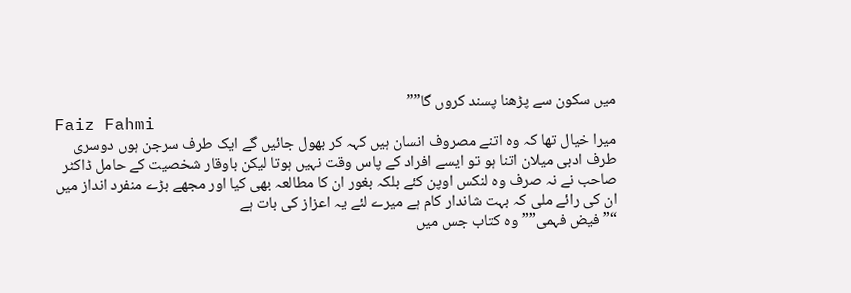میں سکون سے پڑھنا پسند کروں گا””
Faiz Fahmi
میرا خیال تھا کہ وہ اتنے مصروف انسان ہیں کہہ کر بھول جائیں گے ایک طرف سرجن ہوں دوسری طرف ادبی میلان اتنا ہو تو ایسے افراد کے پاس وقت نہیں ہوتا لیکن باوقار شخصیت کے حامل ڈاکٹر صاحب نے نہ صرف وہ لنکس اوپن کئے بلکہ بغور ان کا مطالعہ بھی کیا اور مجھے بڑے منفرد انداز میں ان کی رائے ملی کہ بہت شاندار کام ہے میرے لئے یہ اعزاز کی بات ہے
“”فیض فہمی”” وہ کتاب جس میں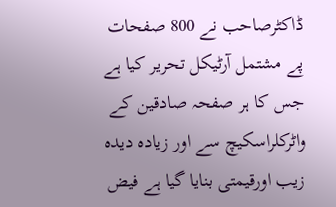ڈاکٹرصاحب نے 800 صفحات پے مشتمل آرٹیکل تحریر کیا ہے جس کا ہر صفحہ صادقین کے واٹرکلراسکیچ سے اور زیادہ دیدہ زیب اورقیمتی بنایا گیا ہے فیض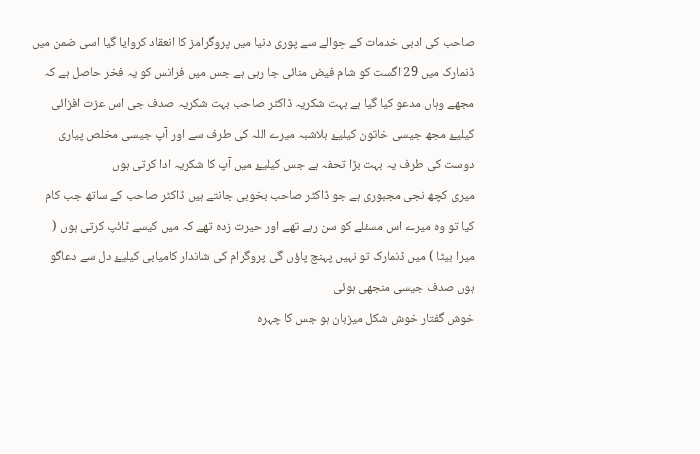صاحب کی ادبی خدمات کے حِوالے سے پوری دنیا میں پروگرامز کا انعقاد کروایا گیا اسی ضمن میں ڈنمارک میں 29 اگست کو شام فیض منائی جا رہی ہے جس میں فرانس کو یہ فخر حاصل ہے کہ مجھے وہاں مدعو کیا گیا ہے بہت شکریہ ڈاکٹر صاحب بہت شکریہ صدف جی اس عزت افزائی کیلیۓ مجھ جیسی خاتون کیلیۓ بلاشبہ میرے اللہ کی طرف سے اور آپ جیسی مخلص پیاری دوست کی طرف یہ بہت بڑا تحفہ ہے جس کیلیۓ میں آپ کا شکریہ ادا کرتی ہوں
میری کچھ نجی مجبوری ہے جو ڈاکٹر صاحب بخوبی جانتے ہیں ڈاکٹر صاحب کے ساتھ جب کام کیا تو وہ میرے اس مسئلے کو سن رہے تھے اور حیرت زدہ تھے کہ میں کیسے ٹائپ کرتی ہوں ( میرا بیٹا ) میں ڈنمارک تو نہیں پہنچ پاؤں گی پروگرام کی شاندار کامیابی کیلیۓ دل سے دعاگو ہوں صدف جیسی منجھی ہوئی
خوش گفتار خوش شکل میزبان ہو جس کا چہرہ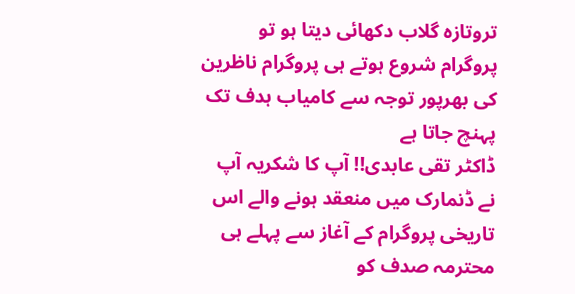تروتازہ گلاب دکھائی دیتا ہو تو پروگرام شروع ہوتے ہی پروگرام ناظرین کی بھرپور توجہ سے کامیاب ہدف تک پہنچ جاتا ہے
ڈاکٹر تقی عابدی!! آپ کا شکریہ آپ نے ڈنمارک میں منعقد ہونے والے اس تاریخی پروگرام کے آغاز سے پہلے ہی محترمہ صدف کو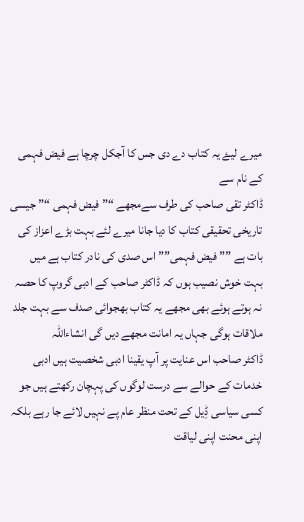میرے لیۓ یہ کتاب دے دی جس کا آجکل چرچا ہے فیض فہمی کے نام سے
ڈاکٹر تقی صاحب کی طرف سےمجھے “” فیض فہمی “” جیسی تاریخی تحقیقی کتاب کا دیا جانا میرے لئے بہت بڑے اعزاز کی بات ہے ”” فیض فہمی”” اس صدی کی نادر کتاب ہے میں بہت خوش نصیب ہوں کہ ڈاکٹر صاحب کے ادبی گروپ کا حصہ نہ ہوتے ہوئے بھی مجھے یہ کتاب بھجوائی صدف سے بہت جلد ملاقات ہوگی جہاں یہ امانت مجھے دیں گی انشاءاللہ
ڈاکٹر صاحب اس عنایت پر آپ یقینا ادبی شخصیت ہیں ادبی خدمات کے حوالے سے درست لوگوں کی پہچان رکھتے ہیں جو کسی سیاسی ڈِیل کے تحت منظر عام پے نہیں لائے جا رہے بلکہ اپنی محنت اپنی لیاقت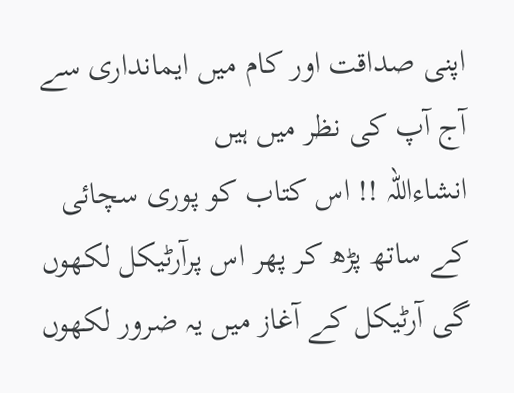اپنی صداقت اور کام میں ایمانداری سے آج آپ کی نظر میں ہیں
انشاءاللہ !! اس کتاب کو پوری سچائی کے ساتھ پڑھ کر پھر اس پرآرٹیکل لکھوں گی آرٹیکل کے آغاز میں یہ ضرور لکھوں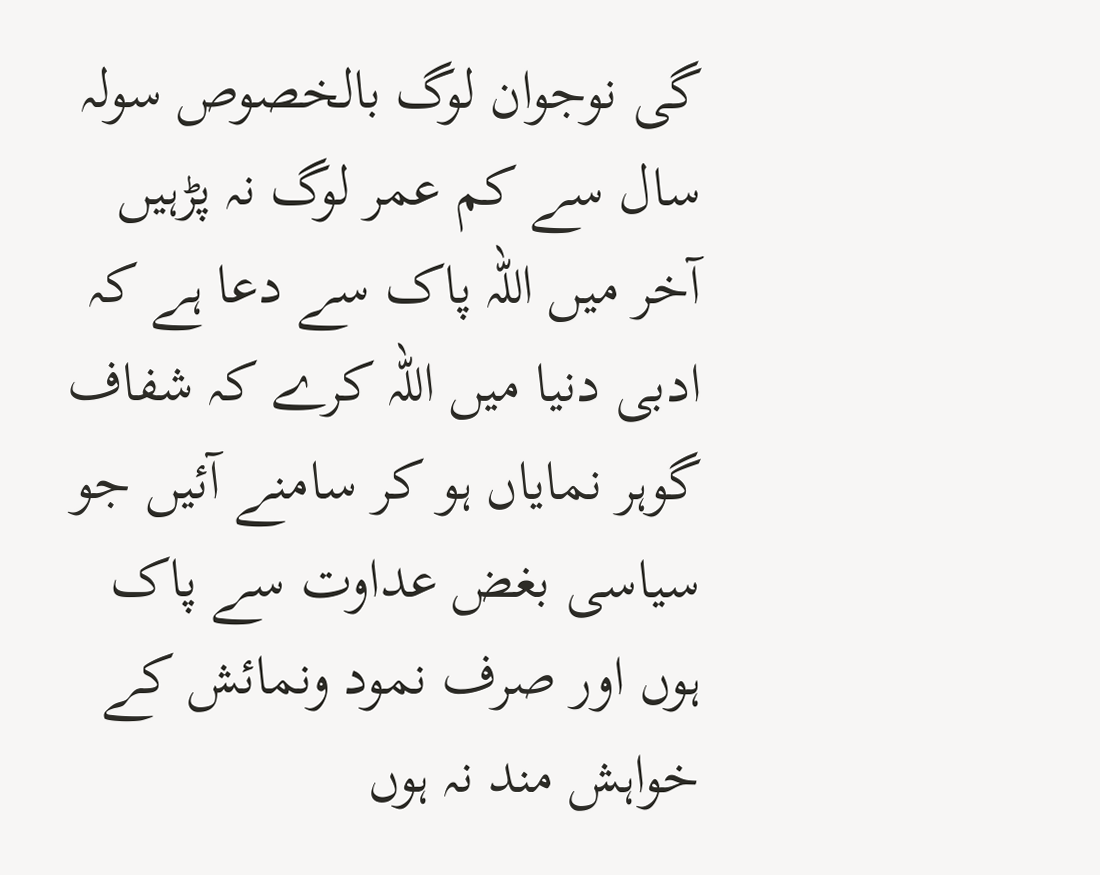گی نوجوان لوگ بالخصوص سولہ سال سے کم عمر لوگ نہ پڑہیں
آخر میں اللہ پاک سے دعا ہے کہ ادبی دنیا میں اللہ کرے کہ شفاف گوہر نمایاں ہو کر سامنے آئیں جو سیاسی بغض عداوت سے پاک ہوں اور صرف نمود ونمائش کے خواہش مند نہ ہوں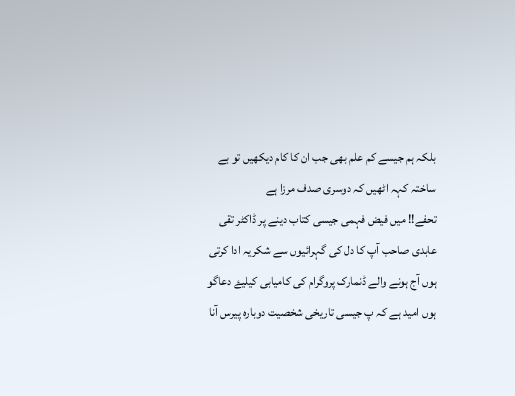بلکہ ہم جیسے کم علم بھی جب ان کا کام دیکھیں تو بے ساختہ کہہ اٹھیں کہ دوسری صدف مرزا ہے
تحفے!! میں فیض فہمی جیسی کتاب دینے پر ڈاکٹر تقی عابدی صاحب آپ کا دل کی گہرائیوں سے شکریہ ادا کرتی ہوں آج ہونے والے ڈنمارک پروگرام کی کامیابی کیلیۓ دعاگو ہوں امید ہے کہ پ جیسی تاریخی شخصیت دوبارہ پیرس آنا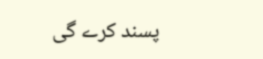پسند کرے گی